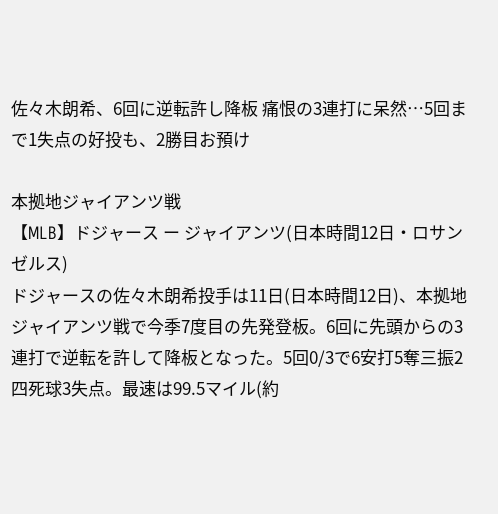佐々木朗希、6回に逆転許し降板 痛恨の3連打に呆然…5回まで1失点の好投も、2勝目お預け

本拠地ジャイアンツ戦
【MLB】ドジャース ー ジャイアンツ(日本時間12日・ロサンゼルス)
ドジャースの佐々木朗希投手は11日(日本時間12日)、本拠地ジャイアンツ戦で今季7度目の先発登板。6回に先頭からの3連打で逆転を許して降板となった。5回0/3で6安打5奪三振2四死球3失点。最速は99.5マイル(約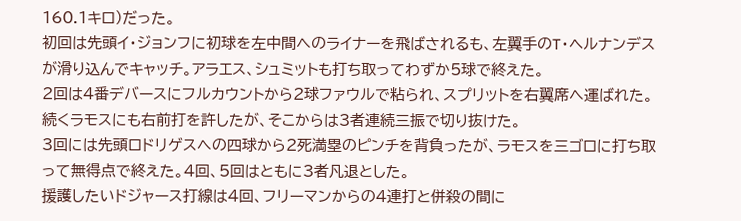160.1キロ)だった。
初回は先頭イ・ジョンフに初球を左中間へのライナーを飛ばされるも、左翼手のT・ヘルナンデスが滑り込んでキャッチ。アラエス、シュミットも打ち取ってわずか5球で終えた。
2回は4番デバースにフルカウントから2球ファウルで粘られ、スプリットを右翼席へ運ばれた。続くラモスにも右前打を許したが、そこからは3者連続三振で切り抜けた。
3回には先頭ロドリゲスへの四球から2死満塁のピンチを背負ったが、ラモスを三ゴロに打ち取って無得点で終えた。4回、5回はともに3者凡退とした。
援護したいドジャース打線は4回、フリーマンからの4連打と併殺の間に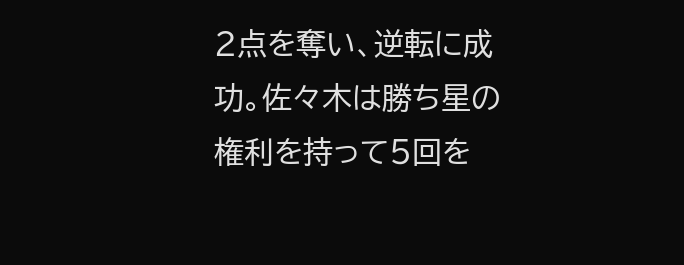2点を奪い、逆転に成功。佐々木は勝ち星の権利を持って5回を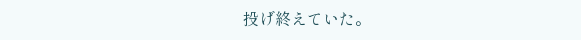投げ終えていた。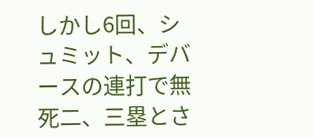しかし6回、シュミット、デバースの連打で無死二、三塁とさ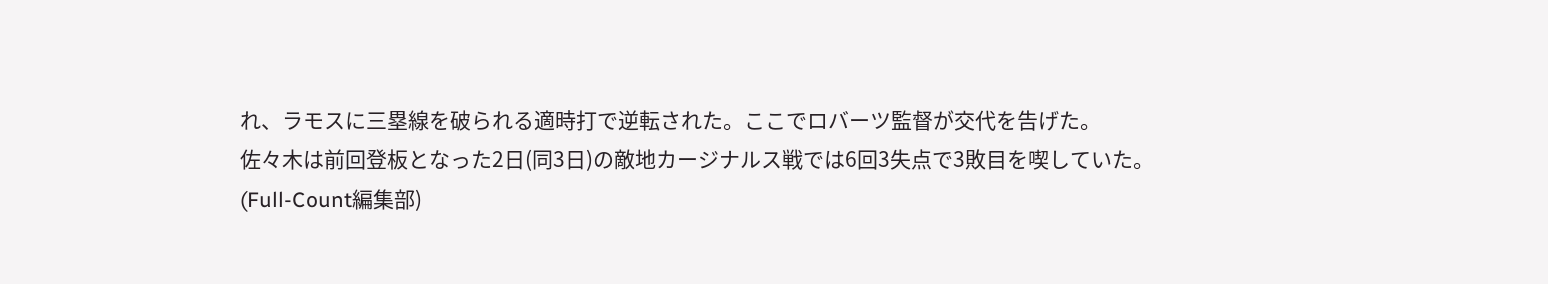れ、ラモスに三塁線を破られる適時打で逆転された。ここでロバーツ監督が交代を告げた。
佐々木は前回登板となった2日(同3日)の敵地カージナルス戦では6回3失点で3敗目を喫していた。
(Full-Count編集部)